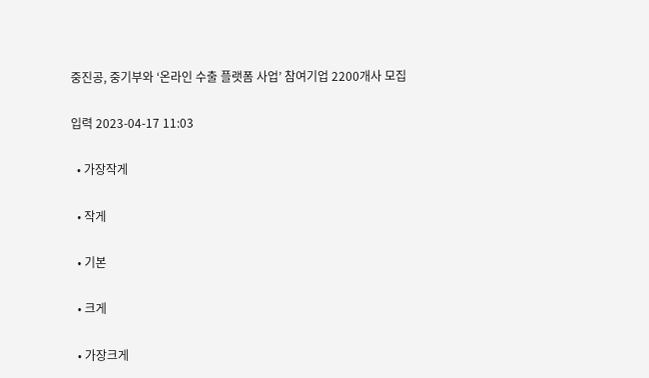중진공, 중기부와 ‘온라인 수출 플랫폼 사업’ 참여기업 2200개사 모집

입력 2023-04-17 11:03

  • 가장작게

  • 작게

  • 기본

  • 크게

  • 가장크게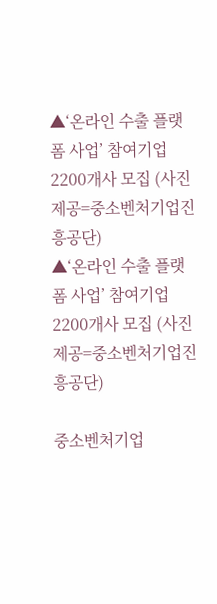▲‘온라인 수출 플랫폼 사업’ 참여기업 2200개사 모집 (사진제공=중소벤처기업진흥공단)
▲‘온라인 수출 플랫폼 사업’ 참여기업 2200개사 모집 (사진제공=중소벤처기업진흥공단)

중소벤처기업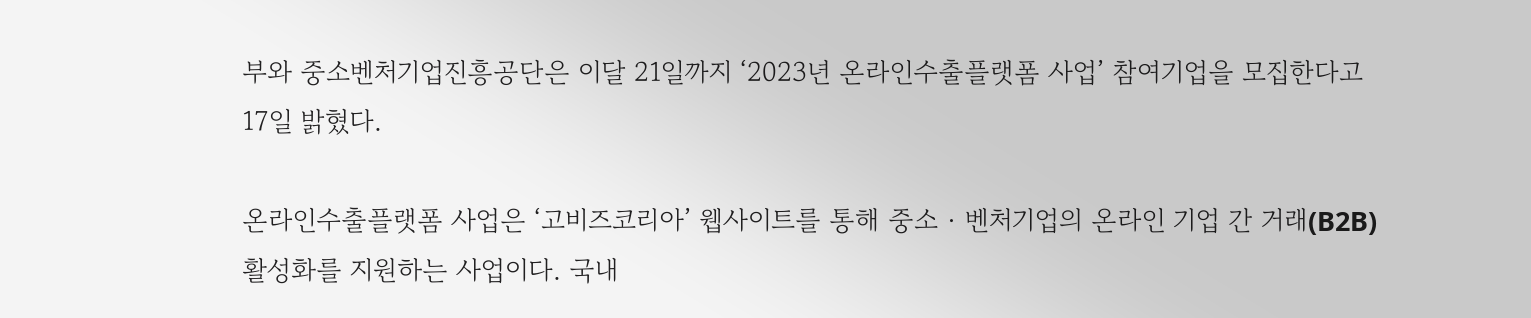부와 중소벤처기업진흥공단은 이달 21일까지 ‘2023년 온라인수출플랫폼 사업’ 참여기업을 모집한다고 17일 밝혔다.

온라인수출플랫폼 사업은 ‘고비즈코리아’ 웹사이트를 통해 중소‧벤처기업의 온라인 기업 간 거래(B2B) 활성화를 지원하는 사업이다. 국내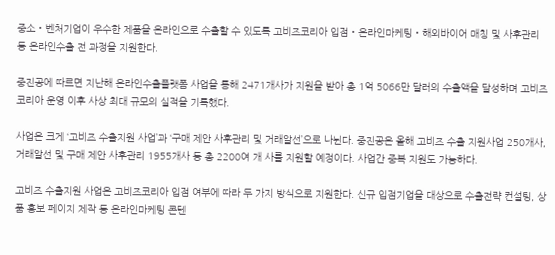중소‧벤처기업이 우수한 제품을 온라인으로 수출할 수 있도록 고비즈코리아 입점‧온라인마케팅‧해외바이어 매칭 및 사후관리 등 온라인수출 전 과정을 지원한다.

중진공에 따르면 지난해 온라인수출플랫폼 사업을 통해 2471개사가 지원을 받아 총 1억 5066만 달러의 수출액을 달성하며 고비즈코리아 운영 이후 사상 최대 규모의 실적을 기록했다.

사업은 크게 ‘고비즈 수출지원 사업’과 ‘구매 제안 사후관리 및 거래알선’으로 나뉜다. 중진공은 올해 고비즈 수출 지원사업 250개사, 거래알선 및 구매 제안 사후관리 1955개사 등 총 2200여 개 사를 지원할 예정이다. 사업간 중복 지원도 가능하다.

고비즈 수출지원 사업은 고비즈코리아 입점 여부에 따라 두 가지 방식으로 지원한다. 신규 입점기업을 대상으로 수출전략 컨설팅, 상품 홍보 페이지 제작 등 온라인마케팅 콘텐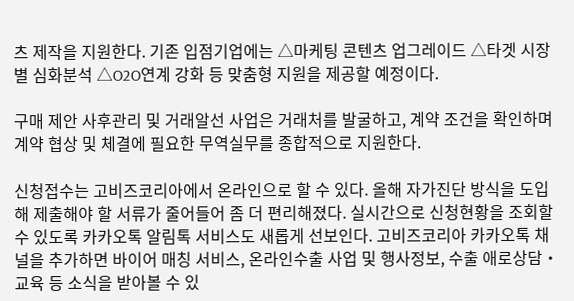츠 제작을 지원한다. 기존 입점기업에는 △마케팅 콘텐츠 업그레이드 △타겟 시장별 심화분석 △O2O연계 강화 등 맞춤형 지원을 제공할 예정이다.

구매 제안 사후관리 및 거래알선 사업은 거래처를 발굴하고, 계약 조건을 확인하며 계약 협상 및 체결에 필요한 무역실무를 종합적으로 지원한다.

신청접수는 고비즈코리아에서 온라인으로 할 수 있다. 올해 자가진단 방식을 도입해 제출해야 할 서류가 줄어들어 좀 더 편리해졌다. 실시간으로 신청현황을 조회할 수 있도록 카카오톡 알림톡 서비스도 새롭게 선보인다. 고비즈코리아 카카오톡 채널을 추가하면 바이어 매칭 서비스, 온라인수출 사업 및 행사정보, 수출 애로상담‧교육 등 소식을 받아볼 수 있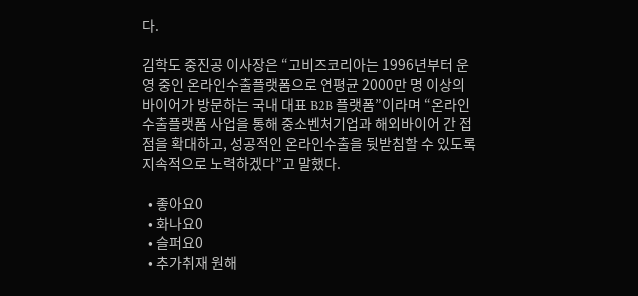다.

김학도 중진공 이사장은 “고비즈코리아는 1996년부터 운영 중인 온라인수출플랫폼으로 연평균 2000만 명 이상의 바이어가 방문하는 국내 대표 B2B 플랫폼”이라며 “온라인수출플랫폼 사업을 통해 중소벤처기업과 해외바이어 간 접점을 확대하고, 성공적인 온라인수출을 뒷받침할 수 있도록 지속적으로 노력하겠다”고 말했다.

  • 좋아요0
  • 화나요0
  • 슬퍼요0
  • 추가취재 원해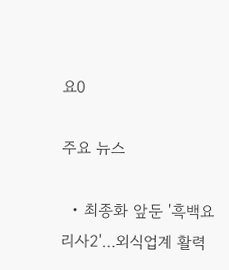요0

주요 뉴스

  • 최종화 앞둔 '흑백요리사2'…외식업계 활력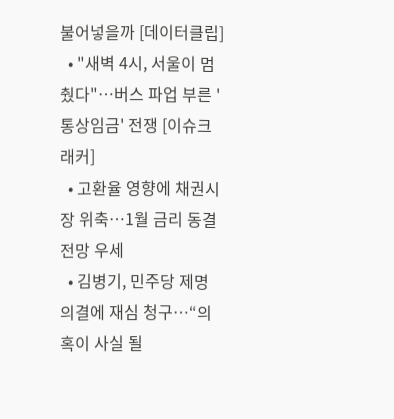불어넣을까 [데이터클립]
  • "새벽 4시, 서울이 멈췄다"…버스 파업 부른 '통상임금' 전쟁 [이슈크래커]
  • 고환율 영향에 채권시장 위축⋯1월 금리 동결 전망 우세
  • 김병기, 민주당 제명 의결에 재심 청구…“의혹이 사실 될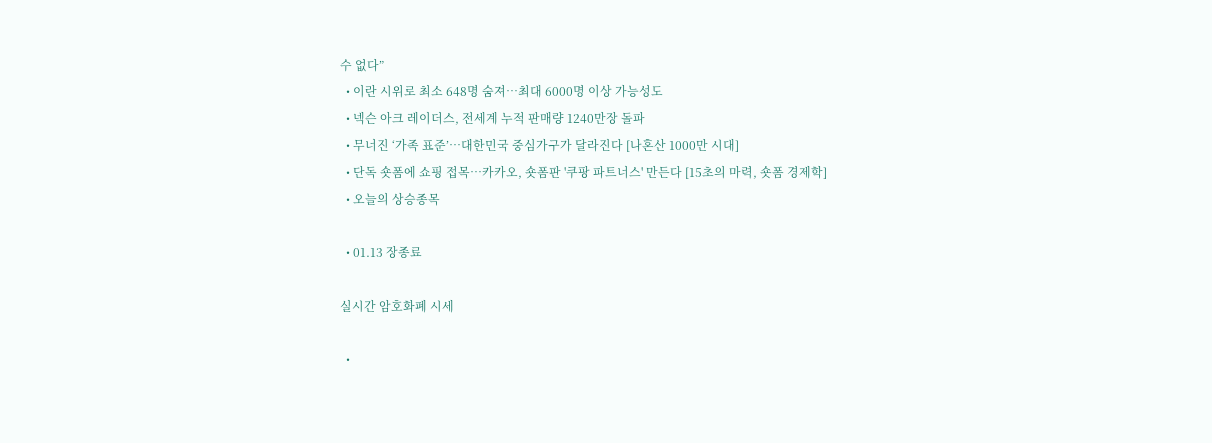수 없다”
  • 이란 시위로 최소 648명 숨져…최대 6000명 이상 가능성도
  • 넥슨 아크 레이더스, 전세계 누적 판매량 1240만장 돌파
  • 무너진 ‘가족 표준’…대한민국 중심가구가 달라진다 [나혼산 1000만 시대]
  • 단독 숏폼에 쇼핑 접목…카카오, 숏폼판 '쿠팡 파트너스' 만든다 [15초의 마력, 숏폼 경제학]
  • 오늘의 상승종목

  • 01.13 장종료

실시간 암호화폐 시세

  •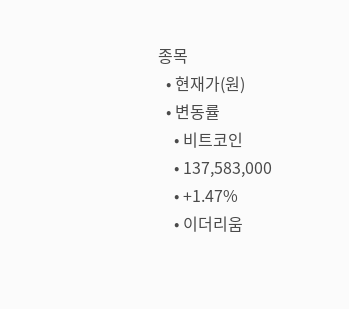종목
  • 현재가(원)
  • 변동률
    • 비트코인
    • 137,583,000
    • +1.47%
    • 이더리움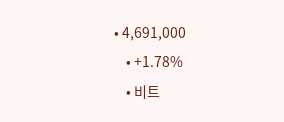• 4,691,000
    • +1.78%
    • 비트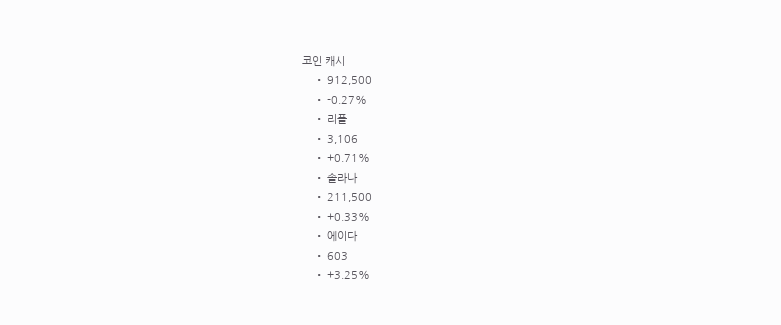코인 캐시
    • 912,500
    • -0.27%
    • 리플
    • 3,106
    • +0.71%
    • 솔라나
    • 211,500
    • +0.33%
    • 에이다
    • 603
    • +3.25%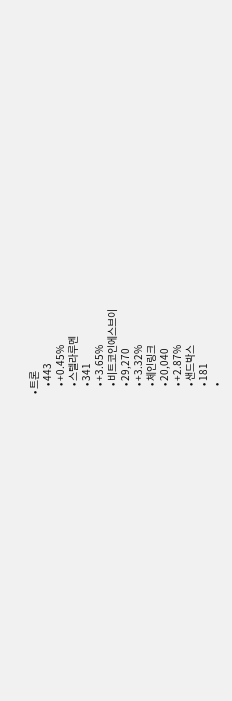• 트론
    • 443
    • +0.45%
    • 스텔라루멘
    • 341
    • +3.65%
    • 비트코인에스브이
    • 29,270
    • +3.32%
    • 체인링크
    • 20,040
    • +2.87%
    • 샌드박스
    • 181
    •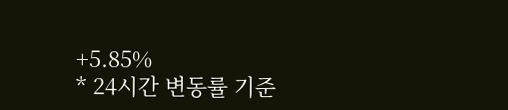+5.85%
* 24시간 변동률 기준